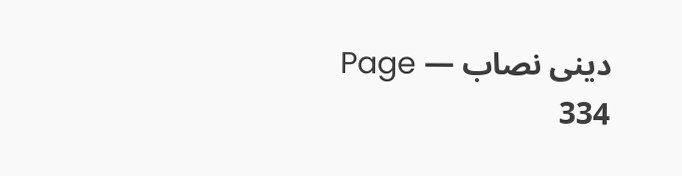دینی نصاب — Page 334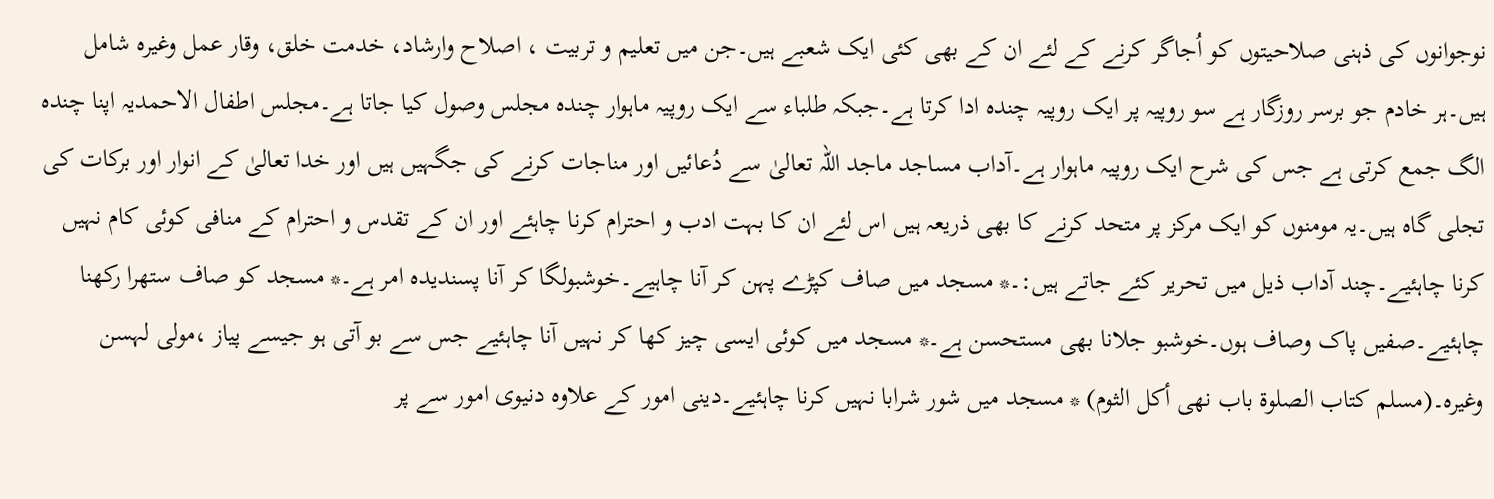نوجوانوں کی ذہنی صلاحیتوں کو اُجاگر کرنے کے لئے ان کے بھی کئی ایک شعبے ہیں۔جن میں تعلیم و تربیت ، اصلاح وارشاد، خدمت خلق، وقار عمل وغیرہ شامل ہیں۔ہر خادم جو برسر روزگار ہے سو روپیہ پر ایک روپیہ چندہ ادا کرتا ہے۔جبکہ طلباء سے ایک روپیہ ماہوار چندہ مجلس وصول کیا جاتا ہے۔مجلس اطفال الاحمدیہ اپنا چندہ الگ جمع کرتی ہے جس کی شرح ایک روپیہ ماہوار ہے۔آداب مساجد ماجد اللہ تعالیٰ سے دُعائیں اور مناجات کرنے کی جگہیں ہیں اور خدا تعالیٰ کے انوار اور برکات کی تجلی گاہ ہیں۔یہ مومنوں کو ایک مرکز پر متحد کرنے کا بھی ذریعہ ہیں اس لئے ان کا بہت ادب و احترام کرنا چاہئے اور ان کے تقدس و احترام کے منافی کوئی کام نہیں کرنا چاہئیے۔چند آداب ذیل میں تحریر کئے جاتے ہیں:۔* مسجد میں صاف کپڑے پہن کر آنا چاہیے۔خوشبولگا کر آنا پسندیدہ امر ہے۔* مسجد کو صاف ستھرا رکھنا چاہئیے۔صفیں پاک وصاف ہوں۔خوشبو جلانا بھی مستحسن ہے۔* مسجد میں کوئی ایسی چیز کھا کر نہیں آنا چاہئیے جس سے بو آتی ہو جیسے پیاز ،مولی لہسن وغیرہ۔(مسلم کتاب الصلوۃ باب نهى أكل الثوم) * مسجد میں شور شرابا نہیں کرنا چاہئیے۔دینی امور کے علاوہ دنیوی امور سے پر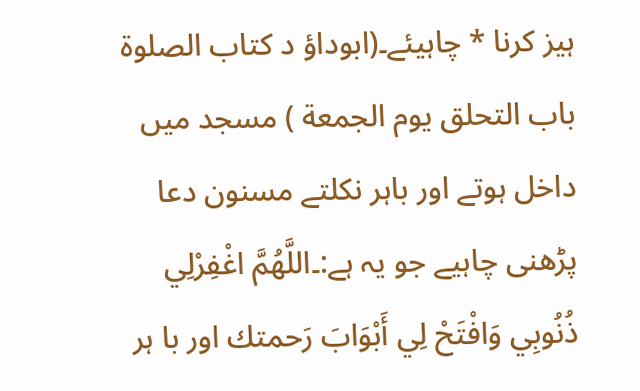ہیز کرنا * چاہیئے۔(ابوداؤ د کتاب الصلوۃ باب التحلق يوم الجمعة ) مسجد میں داخل ہوتے اور باہر نکلتے مسنون دعا پڑھنی چاہیے جو یہ ہے:۔اللَّهُمَّ اغْفِرْلِي ذُنُوبِي وَافْتَحْ لِي أَبْوَابَ رَحمتك اور با ہر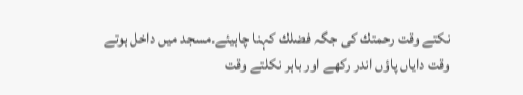نکتے وقت رحمتك کی جگہ فضلك کہنا چاہیئے۔مسجد میں داخل ہوتے وقت دایاں پاؤں اندر رکھے اور باہر نکلتے وقت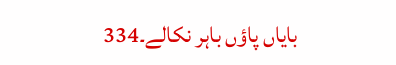بایاں پاؤں باہر نکالے۔334